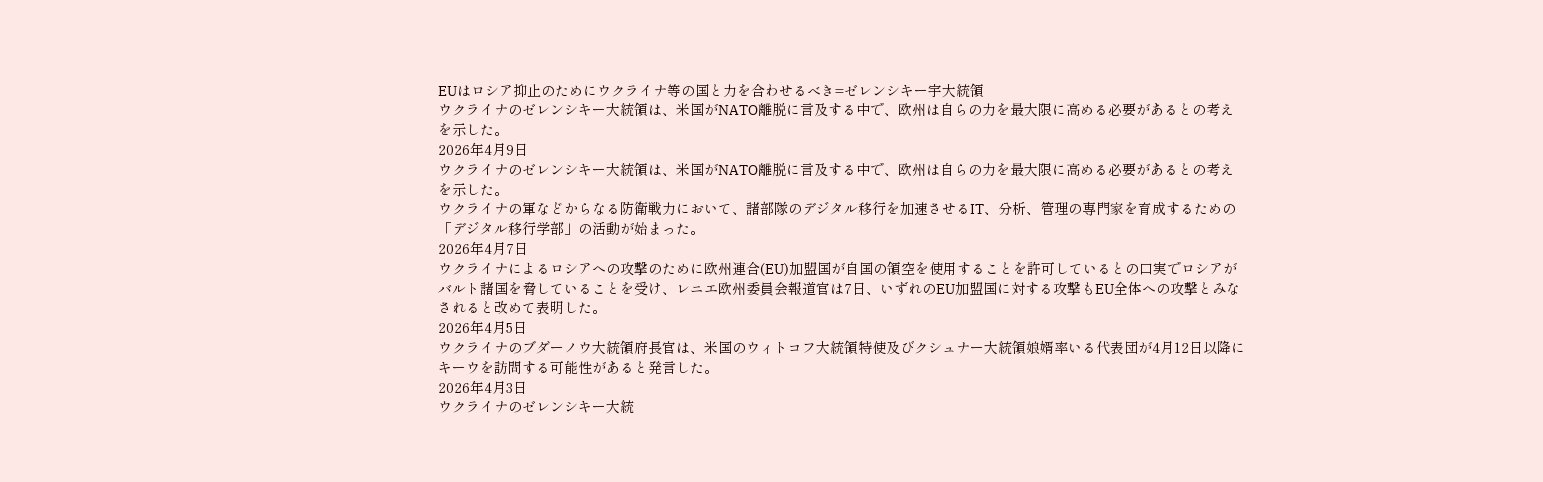EUはロシア抑止のためにウクライナ等の国と力を合わせるべき=ゼレンシキー宇大統領
ウクライナのゼレンシキー大統領は、米国がNATO離脱に言及する中で、欧州は自らの力を最大限に高める必要があるとの考えを示した。
2026年4月9日
ウクライナのゼレンシキー大統領は、米国がNATO離脱に言及する中で、欧州は自らの力を最大限に高める必要があるとの考えを示した。
ウクライナの軍などからなる防衛戦力において、諸部隊のデジタル移行を加速させるIT、分析、管理の専門家を育成するための「デジタル移行学部」の活動が始まった。
2026年4月7日
ウクライナによるロシアへの攻撃のために欧州連合(EU)加盟国が自国の領空を使用することを許可しているとの口実でロシアがバルト諸国を脅していることを受け、レニエ欧州委員会報道官は7日、いずれのEU加盟国に対する攻撃もEU全体への攻撃とみなされると改めて表明した。
2026年4月5日
ウクライナのブダーノウ大統領府長官は、米国のウィトコフ大統領特使及びクシュナー大統領娘婿率いる代表団が4月12日以降にキーウを訪問する可能性があると発言した。
2026年4月3日
ウクライナのゼレンシキー大統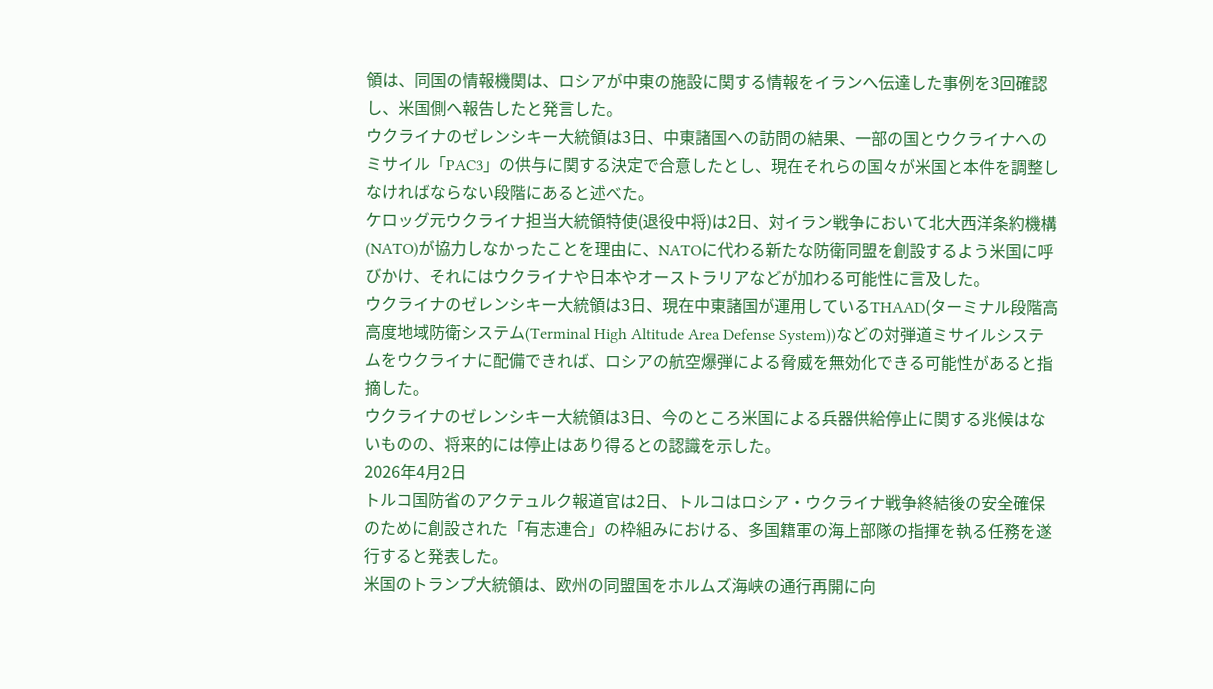領は、同国の情報機関は、ロシアが中東の施設に関する情報をイランへ伝達した事例を3回確認し、米国側へ報告したと発言した。
ウクライナのゼレンシキー大統領は3日、中東諸国への訪問の結果、一部の国とウクライナへのミサイル「PAC3」の供与に関する決定で合意したとし、現在それらの国々が米国と本件を調整しなければならない段階にあると述べた。
ケロッグ元ウクライナ担当大統領特使(退役中将)は2日、対イラン戦争において北大西洋条約機構(NATO)が協力しなかったことを理由に、NATOに代わる新たな防衛同盟を創設するよう米国に呼びかけ、それにはウクライナや日本やオーストラリアなどが加わる可能性に言及した。
ウクライナのゼレンシキー大統領は3日、現在中東諸国が運用しているTHAAD(ターミナル段階高高度地域防衛システム(Terminal High Altitude Area Defense System))などの対弾道ミサイルシステムをウクライナに配備できれば、ロシアの航空爆弾による脅威を無効化できる可能性があると指摘した。
ウクライナのゼレンシキー大統領は3日、今のところ米国による兵器供給停止に関する兆候はないものの、将来的には停止はあり得るとの認識を示した。
2026年4月2日
トルコ国防省のアクテュルク報道官は2日、トルコはロシア・ウクライナ戦争終結後の安全確保のために創設された「有志連合」の枠組みにおける、多国籍軍の海上部隊の指揮を執る任務を遂行すると発表した。
米国のトランプ大統領は、欧州の同盟国をホルムズ海峡の通行再開に向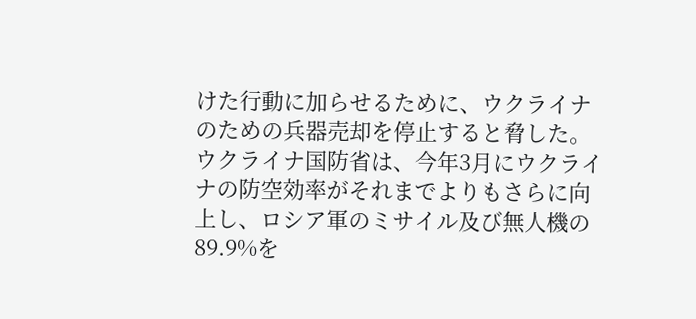けた行動に加らせるために、ウクライナのための兵器売却を停止すると脅した。
ウクライナ国防省は、今年3月にウクライナの防空効率がそれまでよりもさらに向上し、ロシア軍のミサイル及び無人機の89.9%を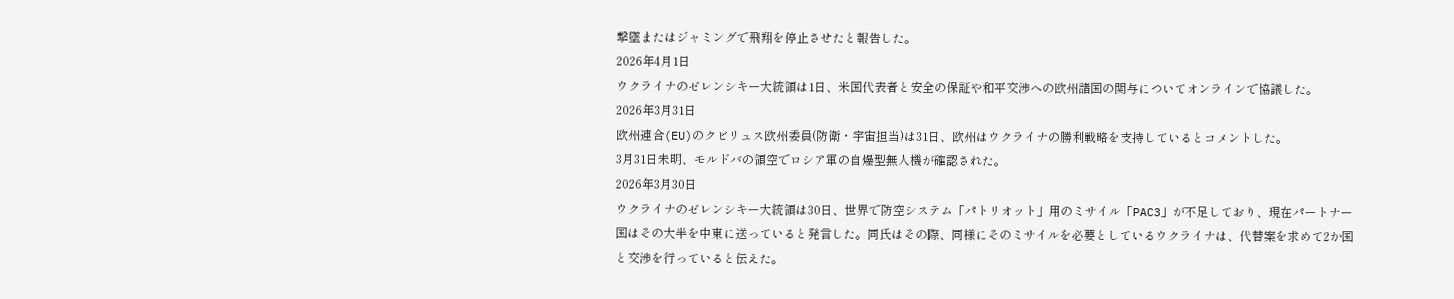撃墜またはジャミングで飛翔を停止させたと報告した。
2026年4月1日
ウクライナのゼレンシキー大統領は1日、米国代表者と安全の保証や和平交渉への欧州諸国の関与についてオンラインで協議した。
2026年3月31日
欧州連合(EU)のクビリュス欧州委員(防衛・宇宙担当)は31日、欧州はウクライナの勝利戦略を支持しているとコメントした。
3月31日未明、モルドバの領空でロシア軍の自爆型無人機が確認された。
2026年3月30日
ウクライナのゼレンシキー大統領は30日、世界で防空システム「パトリオット」用のミサイル「PAC3」が不足しており、現在パートナー国はその大半を中東に送っていると発言した。同氏はその際、同様にそのミサイルを必要としているウクライナは、代替案を求めて2か国と交渉を行っていると伝えた。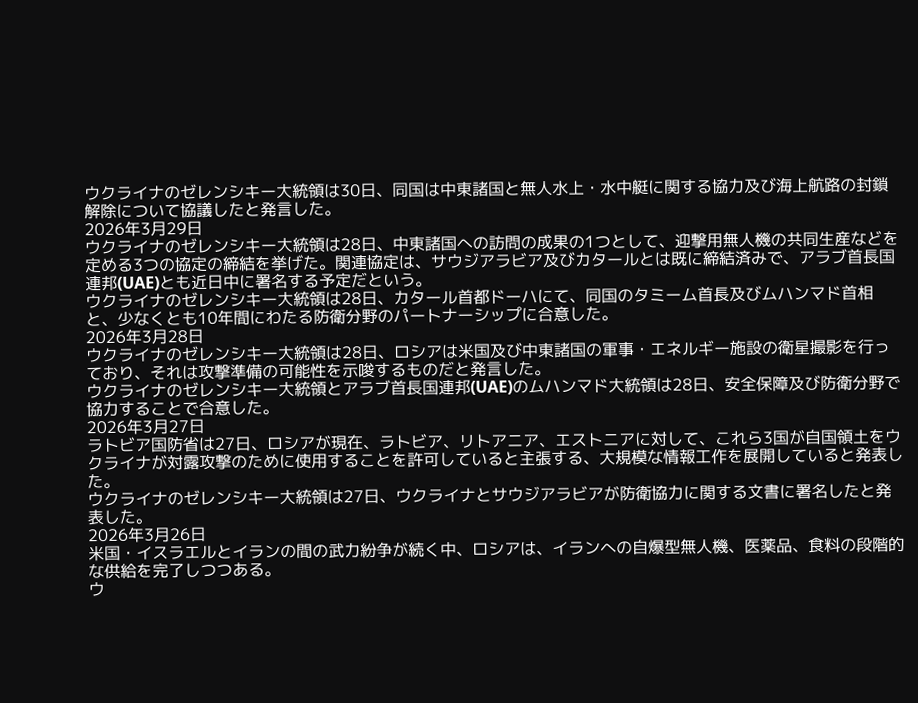ウクライナのゼレンシキー大統領は30日、同国は中東諸国と無人水上・水中艇に関する協力及び海上航路の封鎖解除について協議したと発言した。
2026年3月29日
ウクライナのゼレンシキー大統領は28日、中東諸国への訪問の成果の1つとして、迎撃用無人機の共同生産などを定める3つの協定の締結を挙げた。関連協定は、サウジアラビア及びカタールとは既に締結済みで、アラブ首長国連邦(UAE)とも近日中に署名する予定だという。
ウクライナのゼレンシキー大統領は28日、カタール首都ドーハにて、同国のタミーム首長及びムハンマド首相と、少なくとも10年間にわたる防衛分野のパートナーシップに合意した。
2026年3月28日
ウクライナのゼレンシキー大統領は28日、ロシアは米国及び中東諸国の軍事・エネルギー施設の衛星撮影を行っており、それは攻撃準備の可能性を示唆するものだと発言した。
ウクライナのゼレンシキー大統領とアラブ首長国連邦(UAE)のムハンマド大統領は28日、安全保障及び防衛分野で協力することで合意した。
2026年3月27日
ラトビア国防省は27日、ロシアが現在、ラトビア、リトアニア、エストニアに対して、これら3国が自国領土をウクライナが対露攻撃のために使用することを許可していると主張する、大規模な情報工作を展開していると発表した。
ウクライナのゼレンシキー大統領は27日、ウクライナとサウジアラビアが防衛協力に関する文書に署名したと発表した。
2026年3月26日
米国・イスラエルとイランの間の武力紛争が続く中、ロシアは、イランへの自爆型無人機、医薬品、食料の段階的な供給を完了しつつある。
ウ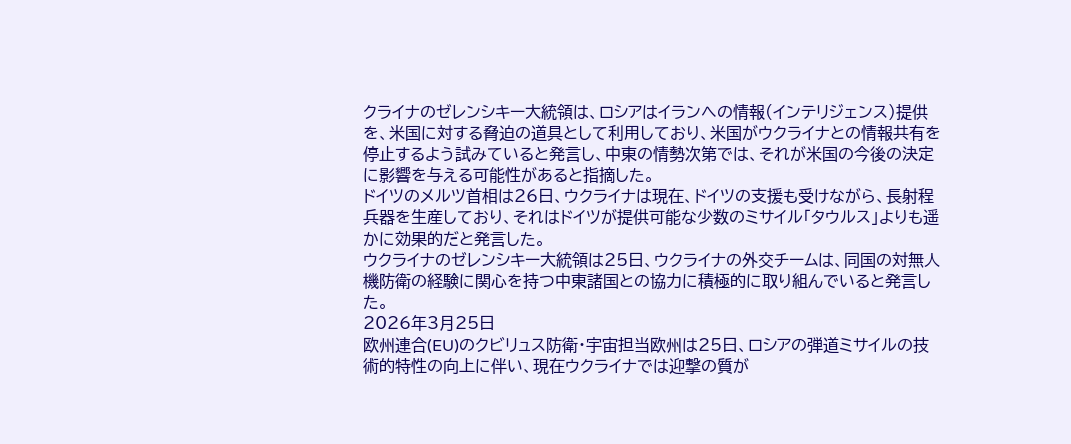クライナのゼレンシキー大統領は、ロシアはイランへの情報(インテリジェンス)提供を、米国に対する脅迫の道具として利用しており、米国がウクライナとの情報共有を停止するよう試みていると発言し、中東の情勢次第では、それが米国の今後の決定に影響を与える可能性があると指摘した。
ドイツのメルツ首相は26日、ウクライナは現在、ドイツの支援も受けながら、長射程兵器を生産しており、それはドイツが提供可能な少数のミサイル「タウルス」よりも遥かに効果的だと発言した。
ウクライナのゼレンシキー大統領は25日、ウクライナの外交チームは、同国の対無人機防衛の経験に関心を持つ中東諸国との協力に積極的に取り組んでいると発言した。
2026年3月25日
欧州連合(EU)のクビリュス防衛・宇宙担当欧州は25日、ロシアの弾道ミサイルの技術的特性の向上に伴い、現在ウクライナでは迎撃の質が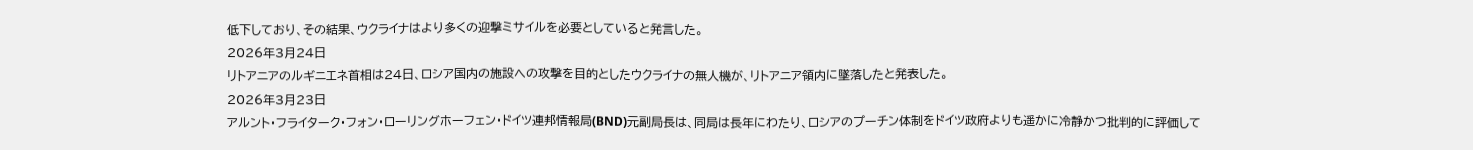低下しており、その結果、ウクライナはより多くの迎撃ミサイルを必要としていると発言した。
2026年3月24日
リトアニアのルギニエネ首相は24日、ロシア国内の施設への攻撃を目的としたウクライナの無人機が、リトアニア領内に墜落したと発表した。
2026年3月23日
アルント・フライターク・フォン・ローリングホーフェン・ドイツ連邦情報局(BND)元副局長は、同局は長年にわたり、ロシアのプーチン体制をドイツ政府よりも遥かに冷静かつ批判的に評価して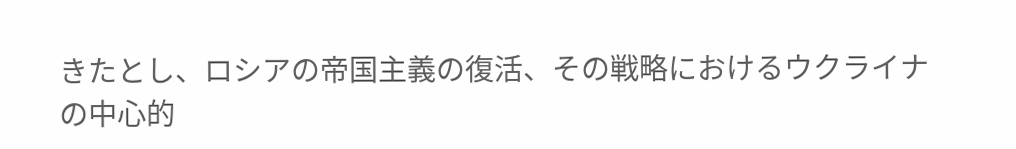きたとし、ロシアの帝国主義の復活、その戦略におけるウクライナの中心的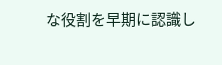な役割を早期に認識し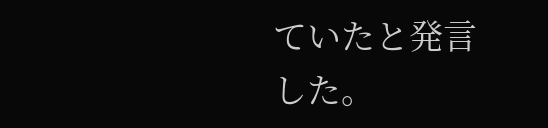ていたと発言した。